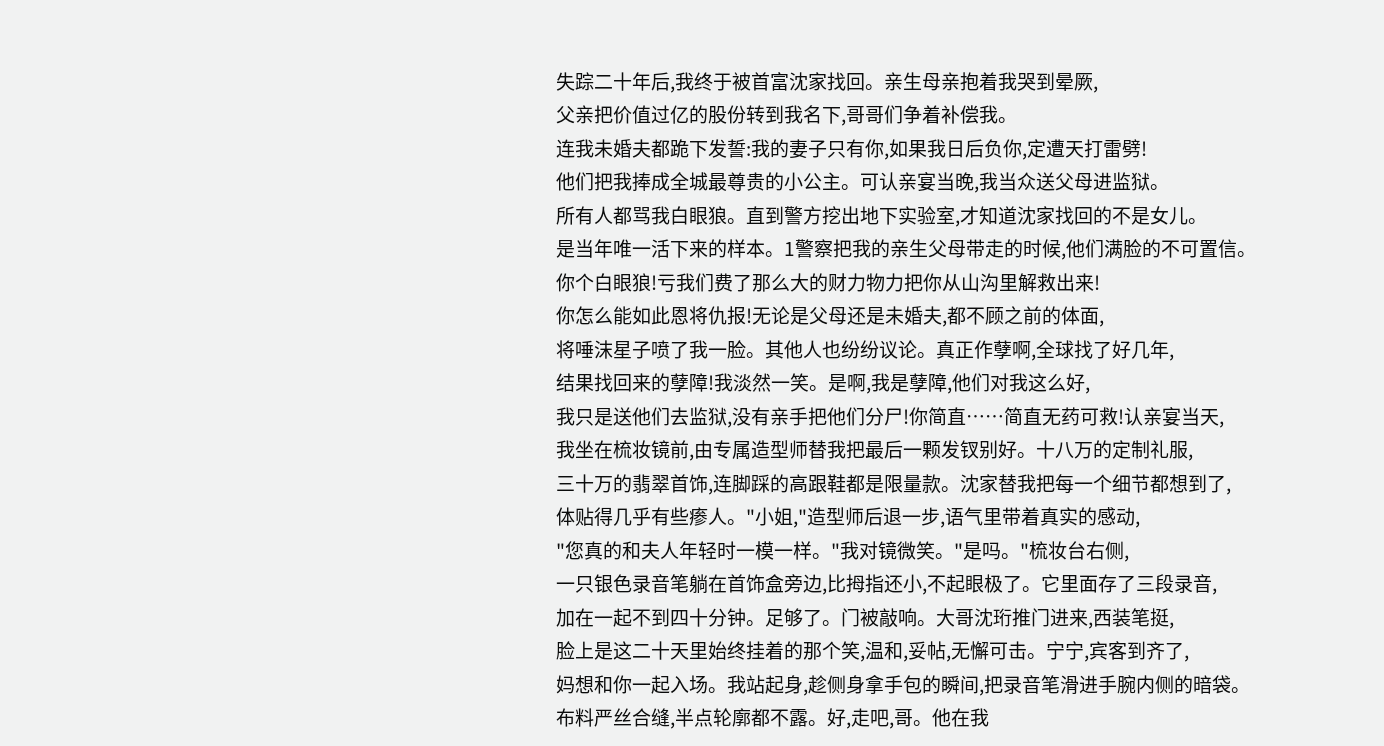失踪二十年后,我终于被首富沈家找回。亲生母亲抱着我哭到晕厥,
父亲把价值过亿的股份转到我名下,哥哥们争着补偿我。
连我未婚夫都跪下发誓:我的妻子只有你,如果我日后负你,定遭天打雷劈!
他们把我捧成全城最尊贵的小公主。可认亲宴当晚,我当众送父母进监狱。
所有人都骂我白眼狼。直到警方挖出地下实验室,才知道沈家找回的不是女儿。
是当年唯一活下来的样本。1警察把我的亲生父母带走的时候,他们满脸的不可置信。
你个白眼狼!亏我们费了那么大的财力物力把你从山沟里解救出来!
你怎么能如此恩将仇报!无论是父母还是未婚夫,都不顾之前的体面,
将唾沫星子喷了我一脸。其他人也纷纷议论。真正作孽啊,全球找了好几年,
结果找回来的孽障!我淡然一笑。是啊,我是孽障,他们对我这么好,
我只是送他们去监狱,没有亲手把他们分尸!你简直……简直无药可救!认亲宴当天,
我坐在梳妆镜前,由专属造型师替我把最后一颗发钗别好。十八万的定制礼服,
三十万的翡翠首饰,连脚踩的高跟鞋都是限量款。沈家替我把每一个细节都想到了,
体贴得几乎有些瘆人。"小姐,"造型师后退一步,语气里带着真实的感动,
"您真的和夫人年轻时一模一样。"我对镜微笑。"是吗。"梳妆台右侧,
一只银色录音笔躺在首饰盒旁边,比拇指还小,不起眼极了。它里面存了三段录音,
加在一起不到四十分钟。足够了。门被敲响。大哥沈珩推门进来,西装笔挺,
脸上是这二十天里始终挂着的那个笑,温和,妥帖,无懈可击。宁宁,宾客到齐了,
妈想和你一起入场。我站起身,趁侧身拿手包的瞬间,把录音笔滑进手腕内侧的暗袋。
布料严丝合缝,半点轮廓都不露。好,走吧,哥。他在我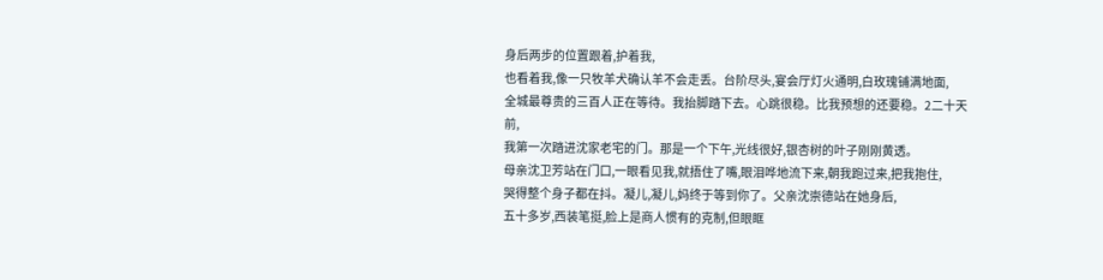身后两步的位置跟着,护着我,
也看着我,像一只牧羊犬确认羊不会走丢。台阶尽头,宴会厅灯火通明,白玫瑰铺满地面,
全城最尊贵的三百人正在等待。我抬脚踏下去。心跳很稳。比我预想的还要稳。2二十天前,
我第一次踏进沈家老宅的门。那是一个下午,光线很好,银杏树的叶子刚刚黄透。
母亲沈卫芳站在门口,一眼看见我,就捂住了嘴,眼泪哗地流下来,朝我跑过来,把我抱住,
哭得整个身子都在抖。凝儿,凝儿,妈终于等到你了。父亲沈崇德站在她身后,
五十多岁,西装笔挺,脸上是商人惯有的克制,但眼眶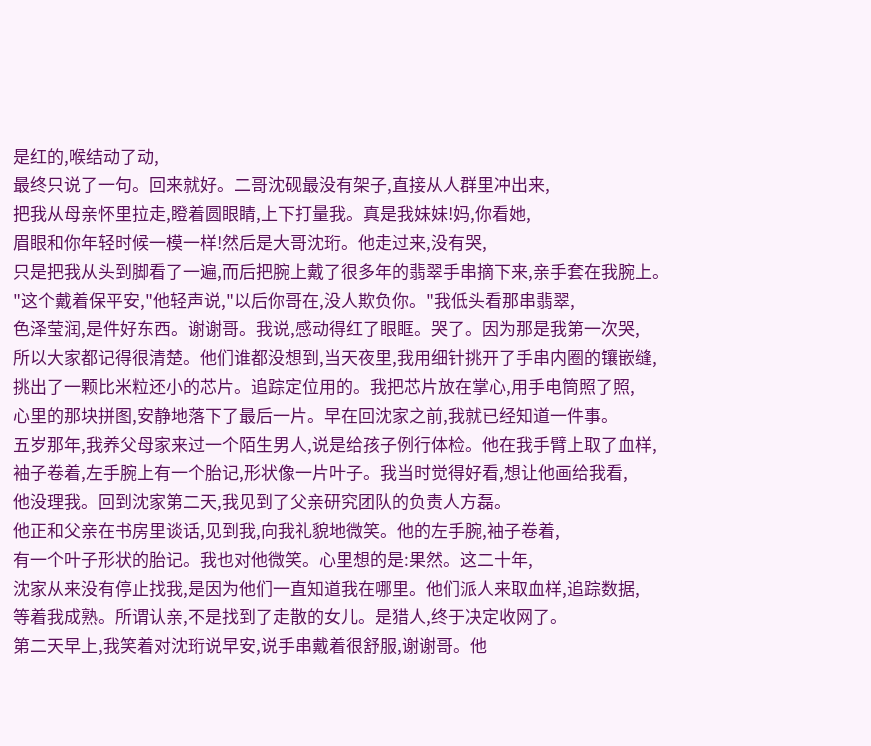是红的,喉结动了动,
最终只说了一句。回来就好。二哥沈砚最没有架子,直接从人群里冲出来,
把我从母亲怀里拉走,瞪着圆眼睛,上下打量我。真是我妹妹!妈,你看她,
眉眼和你年轻时候一模一样!然后是大哥沈珩。他走过来,没有哭,
只是把我从头到脚看了一遍,而后把腕上戴了很多年的翡翠手串摘下来,亲手套在我腕上。
"这个戴着保平安,"他轻声说,"以后你哥在,没人欺负你。"我低头看那串翡翠,
色泽莹润,是件好东西。谢谢哥。我说,感动得红了眼眶。哭了。因为那是我第一次哭,
所以大家都记得很清楚。他们谁都没想到,当天夜里,我用细针挑开了手串内圈的镶嵌缝,
挑出了一颗比米粒还小的芯片。追踪定位用的。我把芯片放在掌心,用手电筒照了照,
心里的那块拼图,安静地落下了最后一片。早在回沈家之前,我就已经知道一件事。
五岁那年,我养父母家来过一个陌生男人,说是给孩子例行体检。他在我手臂上取了血样,
袖子卷着,左手腕上有一个胎记,形状像一片叶子。我当时觉得好看,想让他画给我看,
他没理我。回到沈家第二天,我见到了父亲研究团队的负责人方磊。
他正和父亲在书房里谈话,见到我,向我礼貌地微笑。他的左手腕,袖子卷着,
有一个叶子形状的胎记。我也对他微笑。心里想的是:果然。这二十年,
沈家从来没有停止找我,是因为他们一直知道我在哪里。他们派人来取血样,追踪数据,
等着我成熟。所谓认亲,不是找到了走散的女儿。是猎人,终于决定收网了。
第二天早上,我笑着对沈珩说早安,说手串戴着很舒服,谢谢哥。他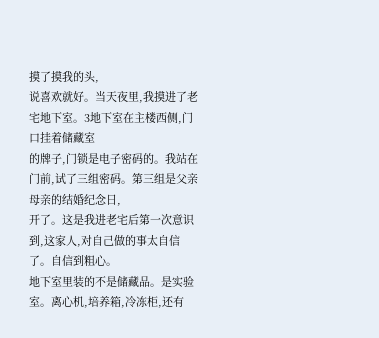摸了摸我的头,
说喜欢就好。当天夜里,我摸进了老宅地下室。3地下室在主楼西侧,门口挂着储藏室
的牌子,门锁是电子密码的。我站在门前,试了三组密码。第三组是父亲母亲的结婚纪念日,
开了。这是我进老宅后第一次意识到,这家人,对自己做的事太自信了。自信到粗心。
地下室里装的不是储藏品。是实验室。离心机,培养箱,冷冻柜,还有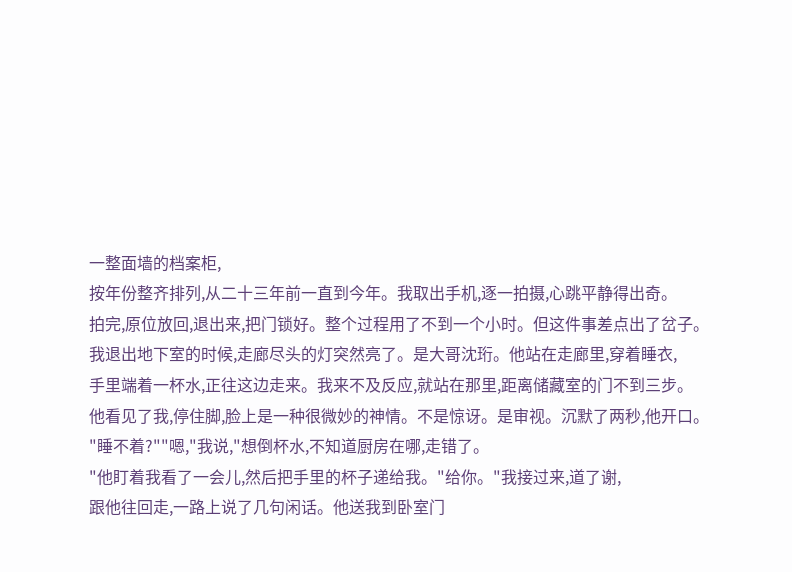一整面墙的档案柜,
按年份整齐排列,从二十三年前一直到今年。我取出手机,逐一拍摄,心跳平静得出奇。
拍完,原位放回,退出来,把门锁好。整个过程用了不到一个小时。但这件事差点出了岔子。
我退出地下室的时候,走廊尽头的灯突然亮了。是大哥沈珩。他站在走廊里,穿着睡衣,
手里端着一杯水,正往这边走来。我来不及反应,就站在那里,距离储藏室的门不到三步。
他看见了我,停住脚,脸上是一种很微妙的神情。不是惊讶。是审视。沉默了两秒,他开口。
"睡不着?""嗯,"我说,"想倒杯水,不知道厨房在哪,走错了。
"他盯着我看了一会儿,然后把手里的杯子递给我。"给你。"我接过来,道了谢,
跟他往回走,一路上说了几句闲话。他送我到卧室门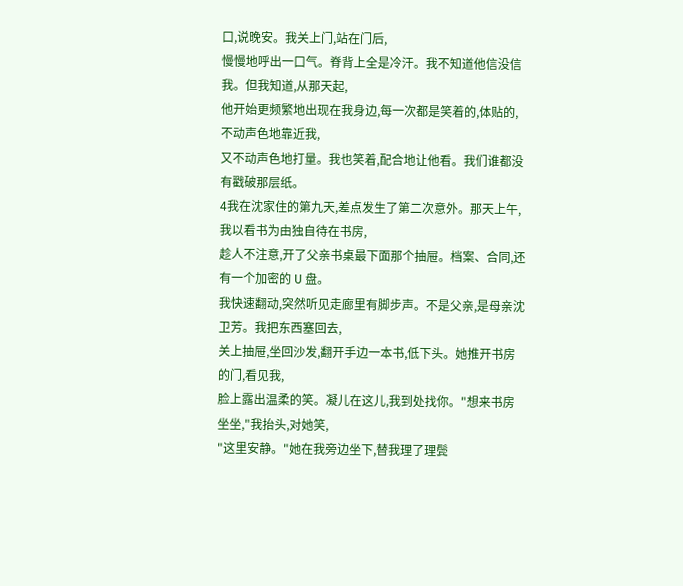口,说晚安。我关上门,站在门后,
慢慢地呼出一口气。脊背上全是冷汗。我不知道他信没信我。但我知道,从那天起,
他开始更频繁地出现在我身边,每一次都是笑着的,体贴的,不动声色地靠近我,
又不动声色地打量。我也笑着,配合地让他看。我们谁都没有戳破那层纸。
4我在沈家住的第九天,差点发生了第二次意外。那天上午,我以看书为由独自待在书房,
趁人不注意,开了父亲书桌最下面那个抽屉。档案、合同,还有一个加密的 U 盘。
我快速翻动,突然听见走廊里有脚步声。不是父亲,是母亲沈卫芳。我把东西塞回去,
关上抽屉,坐回沙发,翻开手边一本书,低下头。她推开书房的门,看见我,
脸上露出温柔的笑。凝儿在这儿,我到处找你。"想来书房坐坐,"我抬头,对她笑,
"这里安静。"她在我旁边坐下,替我理了理鬓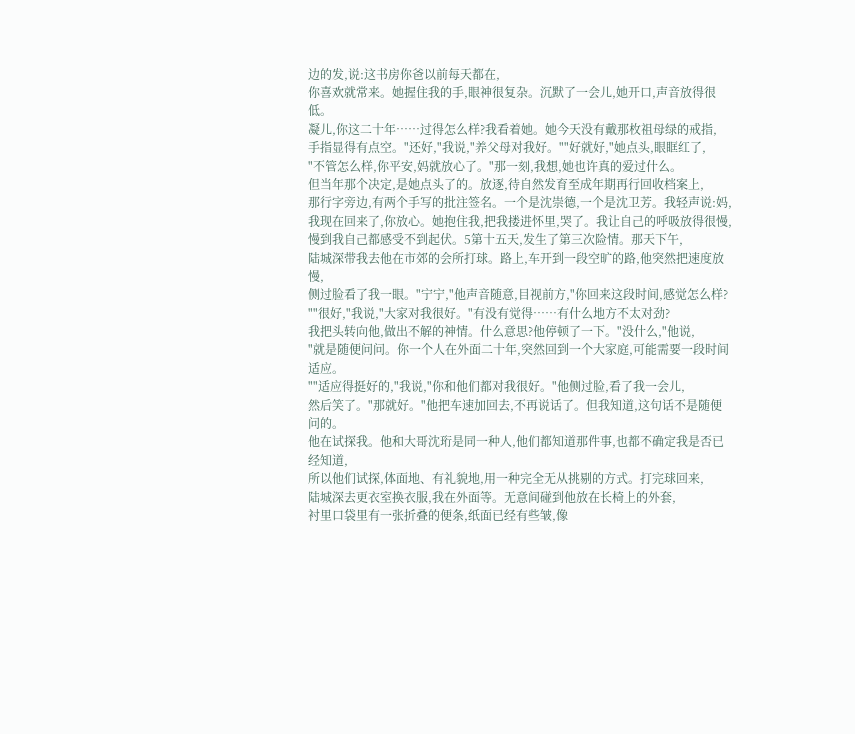边的发,说:这书房你爸以前每天都在,
你喜欢就常来。她握住我的手,眼神很复杂。沉默了一会儿,她开口,声音放得很低。
凝儿,你这二十年……过得怎么样?我看着她。她今天没有戴那枚祖母绿的戒指,
手指显得有点空。"还好,"我说,"养父母对我好。""好就好,"她点头,眼眶红了,
"不管怎么样,你平安,妈就放心了。"那一刻,我想,她也许真的爱过什么。
但当年那个决定,是她点头了的。放逐,待自然发育至成年期再行回收档案上,
那行字旁边,有两个手写的批注签名。一个是沈崇德,一个是沈卫芳。我轻声说:妈,
我现在回来了,你放心。她抱住我,把我搂进怀里,哭了。我让自己的呼吸放得很慢,
慢到我自己都感受不到起伏。5第十五天,发生了第三次险情。那天下午,
陆城深带我去他在市郊的会所打球。路上,车开到一段空旷的路,他突然把速度放慢,
侧过脸看了我一眼。"宁宁,"他声音随意,目视前方,"你回来这段时间,感觉怎么样?
""很好,"我说,"大家对我很好。"有没有觉得……有什么地方不太对劲?
我把头转向他,做出不解的神情。什么意思?他停顿了一下。"没什么,"他说,
"就是随便问问。你一个人在外面二十年,突然回到一个大家庭,可能需要一段时间适应。
""适应得挺好的,"我说,"你和他们都对我很好。"他侧过脸,看了我一会儿,
然后笑了。"那就好。"他把车速加回去,不再说话了。但我知道,这句话不是随便问的。
他在试探我。他和大哥沈珩是同一种人,他们都知道那件事,也都不确定我是否已经知道,
所以他们试探,体面地、有礼貌地,用一种完全无从挑剔的方式。打完球回来,
陆城深去更衣室换衣服,我在外面等。无意间碰到他放在长椅上的外套,
衬里口袋里有一张折叠的便条,纸面已经有些皱,像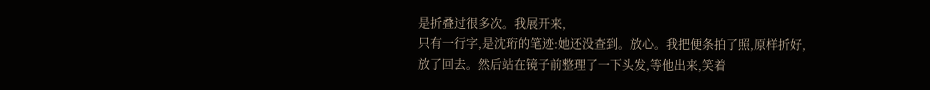是折叠过很多次。我展开来,
只有一行字,是沈珩的笔迹:她还没查到。放心。我把便条拍了照,原样折好,
放了回去。然后站在镜子前整理了一下头发,等他出来,笑着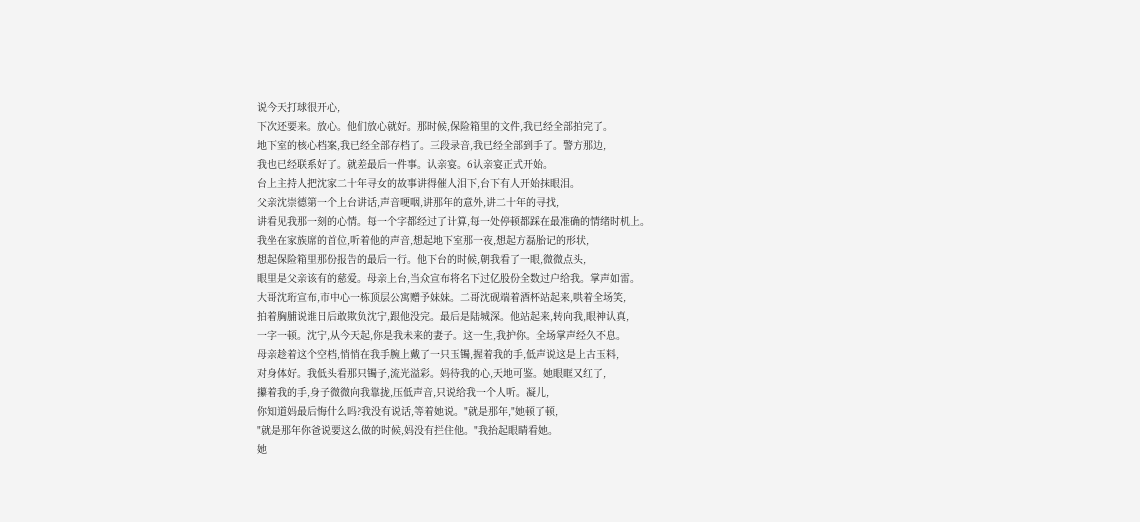说今天打球很开心,
下次还要来。放心。他们放心就好。那时候,保险箱里的文件,我已经全部拍完了。
地下室的核心档案,我已经全部存档了。三段录音,我已经全部到手了。警方那边,
我也已经联系好了。就差最后一件事。认亲宴。6认亲宴正式开始。
台上主持人把沈家二十年寻女的故事讲得催人泪下,台下有人开始抹眼泪。
父亲沈崇德第一个上台讲话,声音哽咽,讲那年的意外,讲二十年的寻找,
讲看见我那一刻的心情。每一个字都经过了计算,每一处停顿都踩在最准确的情绪时机上。
我坐在家族席的首位,听着他的声音,想起地下室那一夜,想起方磊胎记的形状,
想起保险箱里那份报告的最后一行。他下台的时候,朝我看了一眼,微微点头,
眼里是父亲该有的慈爱。母亲上台,当众宣布将名下过亿股份全数过户给我。掌声如雷。
大哥沈珩宣布,市中心一栋顶层公寓赠予妹妹。二哥沈砚端着酒杯站起来,哄着全场笑,
拍着胸脯说谁日后敢欺负沈宁,跟他没完。最后是陆城深。他站起来,转向我,眼神认真,
一字一顿。沈宁,从今天起,你是我未来的妻子。这一生,我护你。全场掌声经久不息。
母亲趁着这个空档,悄悄在我手腕上戴了一只玉镯,握着我的手,低声说这是上古玉料,
对身体好。我低头看那只镯子,流光溢彩。妈待我的心,天地可鉴。她眼眶又红了,
攥着我的手,身子微微向我靠拢,压低声音,只说给我一个人听。凝儿,
你知道妈最后悔什么吗?我没有说话,等着她说。"就是那年,"她顿了顿,
"就是那年你爸说要这么做的时候,妈没有拦住他。"我抬起眼睛看她。
她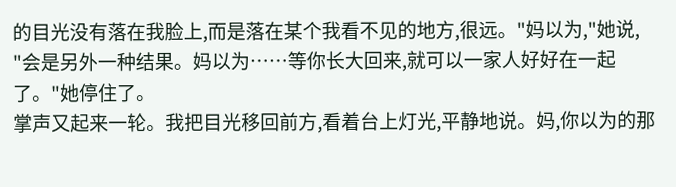的目光没有落在我脸上,而是落在某个我看不见的地方,很远。"妈以为,"她说,
"会是另外一种结果。妈以为……等你长大回来,就可以一家人好好在一起了。"她停住了。
掌声又起来一轮。我把目光移回前方,看着台上灯光,平静地说。妈,你以为的那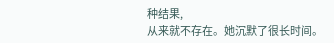种结果,
从来就不存在。她沉默了很长时间。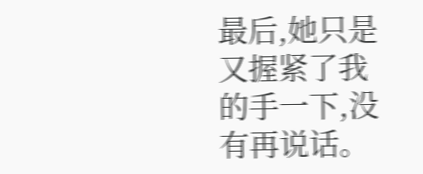最后,她只是又握紧了我的手一下,没有再说话。